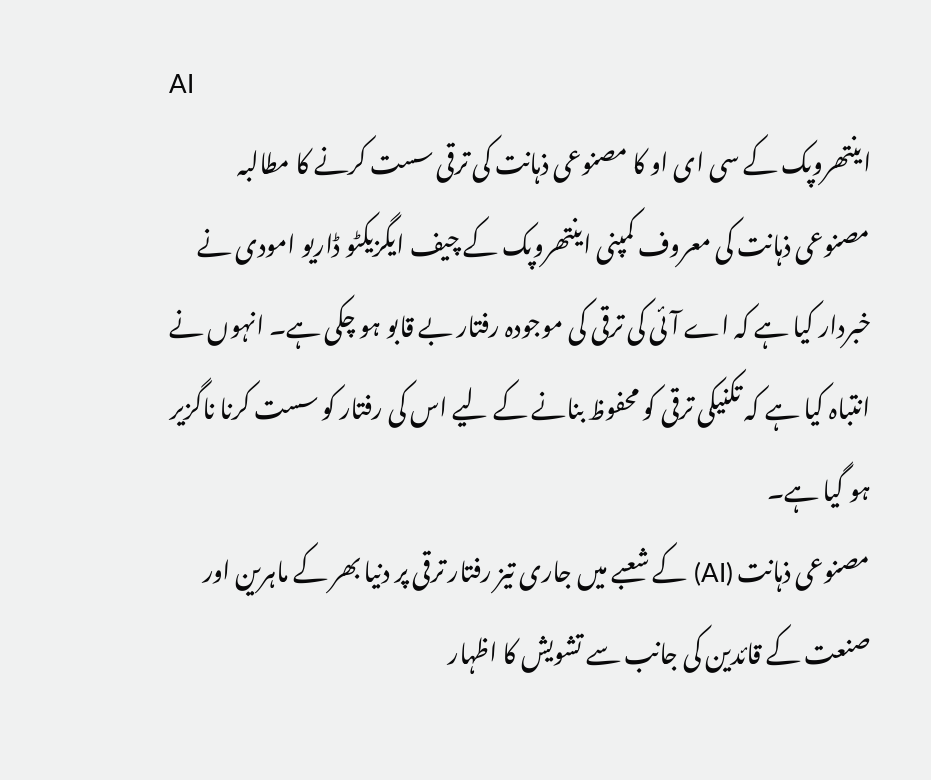AI
اینتھروپک کے سی ای او کا مصنوعی ذہانت کی ترقی سست کرنے کا مطالبہ
مصنوعی ذہانت کی معروف کمپنی اینتھروپک کے چیف ایگزیکٹو ڈاریو امودی نے خبردار کیا ہے کہ اے آئی کی ترقی کی موجودہ رفتار بے قابو ہو چکی ہے۔ انہوں نے انتباہ کیا ہے کہ تکنیکی ترقی کو محفوظ بنانے کے لیے اس کی رفتار کو سست کرنا ناگزیر ہو گیا ہے۔
مصنوعی ذہانت (AI) کے شعبے میں جاری تیز رفتار ترقی پر دنیا بھر کے ماہرین اور صنعت کے قائدین کی جانب سے تشویش کا اظہار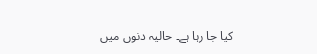کیا جا رہا ہے۔ حالیہ دنوں میں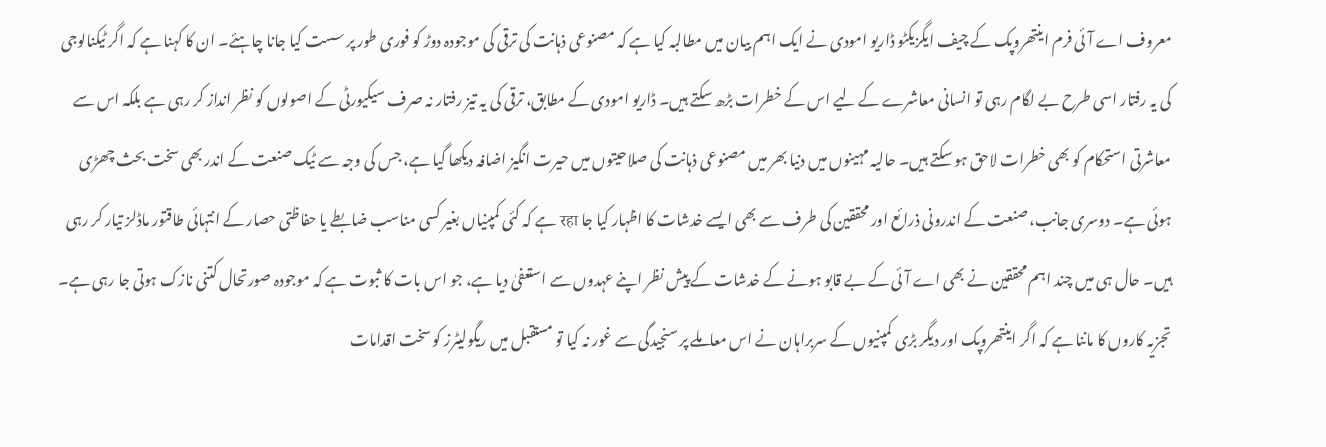معروف اے آئی فرم اینتھروپک کے چیف ایگزیکٹو ڈاریو امودی نے ایک اہم بیان میں مطالبہ کیا ہے کہ مصنوعی ذہانت کی ترقی کی موجودہ دوڑ کو فوری طور پر سست کیا جانا چاہئے۔ ان کا کہنا ہے کہ اگر ٹیکنالوجی کی یہ رفتار اسی طرح بے لگام رہی تو انسانی معاشرے کے لیے اس کے خطرات بڑھ سکتے ہیں۔ ڈاریو امودی کے مطابق، ترقی کی یہ تیز رفتار نہ صرف سیکیورٹی کے اصولوں کو نظر انداز کر رہی ہے بلکہ اس سے معاشرتی استحکام کو بھی خطرات لاحق ہو سکتے ہیں۔ حالیہ مہینوں میں دنیا بھر میں مصنوعی ذہانت کی صلاحیتوں میں حیرت انگیز اضافہ دیکھا گیا ہے، جس کی وجہ سے ٹیک صنعت کے اندر بھی سخت بحث چھڑی ہوئی ہے۔ دوسری جانب، صنعت کے اندرونی ذرائع اور محققین کی طرف سے بھی ایسے خدشات کا اظہار کیا جا रहा ہے کہ کئی کمپنیاں بغیر کسی مناسب ضابطے یا حفاظتی حصار کے انتہائی طاقتور ماڈلز تیار کر رہی ہیں۔ حال ہی میں چند اہم محققین نے بھی اے آئی کے بے قابو ہونے کے خدشات کے پیش نظر اپنے عہدوں سے استعفیٰ دیا ہے، جو اس بات کا ثبوت ہے کہ موجودہ صورتحال کتنی نازک ہوتی جا رہی ہے۔ تجزیہ کاروں کا ماننا ہے کہ اگر اینتھروپک اور دیگر بڑی کمپنیوں کے سربراہان نے اس معاملے پر سنجیدگی سے غور نہ کیا تو مستقبل میں ریگولیٹرز کو سخت اقدامات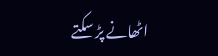اٹھانے پڑ سکتے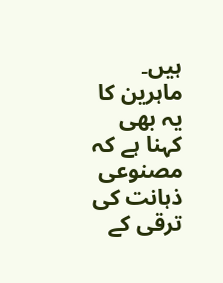ہیں۔ ماہرین کا یہ بھی کہنا ہے کہ مصنوعی ذہانت کی ترقی کے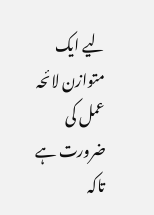لیے ایک متوازن لائحہ عمل کی ضرورت ہے تاکہ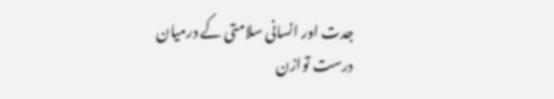جدت اور انسانی سلامتی کے درمیان درست توازن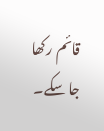قائم رکھا جا سکے۔